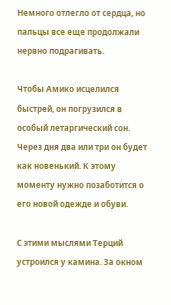Немного отлегло от сердца, но пальцы все еще продолжали нервно подрагивать.

Чтобы Амико исцелился быстрей, он погрузился в особый летаргический сон. Через дня два или три он будет как новенький. К этому моменту нужно позаботится о его новой одежде и обуви.

С этими мыслями Терций устроился у камина. За окном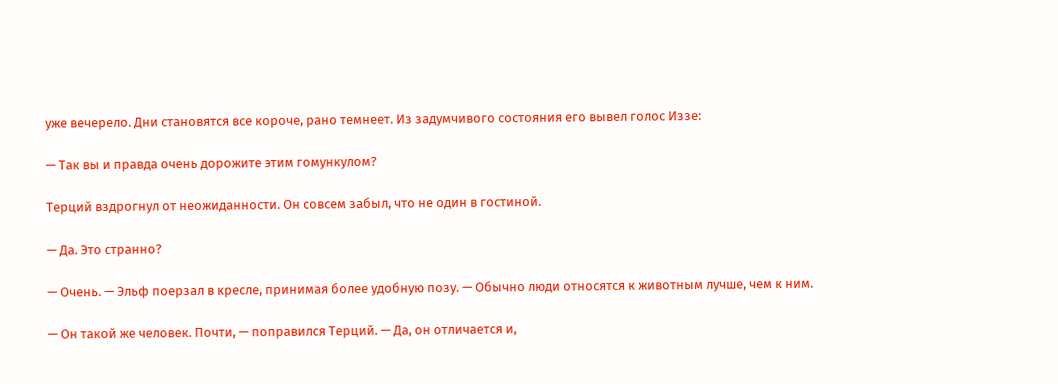уже вечерело. Дни становятся все короче, рано темнеет. Из задумчивого состояния его вывел голос Иззе:

— Так вы и правда очень дорожите этим гомункулом?

Терций вздрогнул от неожиданности. Он совсем забыл, что не один в гостиной.

— Да. Это странно?

— Очень. — Эльф поерзал в кресле, принимая более удобную позу. — Обычно люди относятся к животным лучше, чем к ним.

— Он такой же человек. Почти, — поправился Терций. — Да, он отличается и,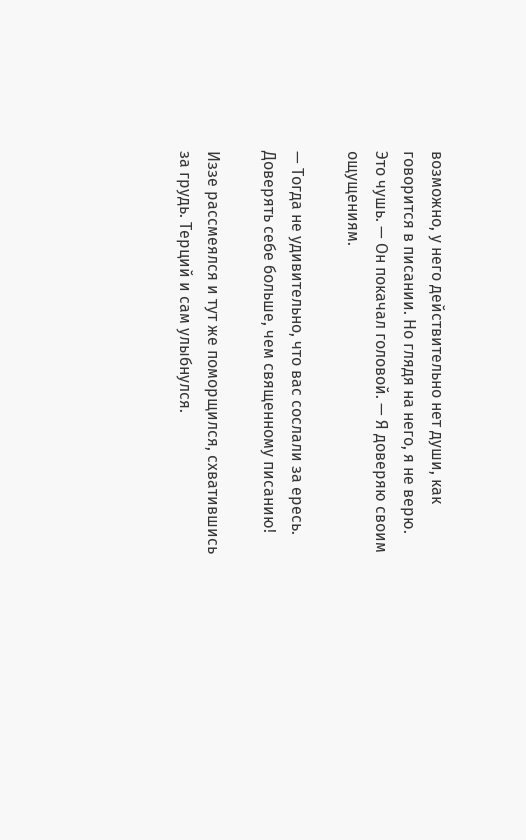возможно, у него действительно нет души, как говорится в писании. Но глядя на него, я не верю. Это чушь. — Он покачал головой. — Я доверяю своим ощущениям.

— Тогда не удивительно, что вас сослали за ересь. Доверять себе больше, чем священному писанию!

Иззе рассмеялся и тут же поморщился, схватившись за грудь. Терций и сам улыбнулся.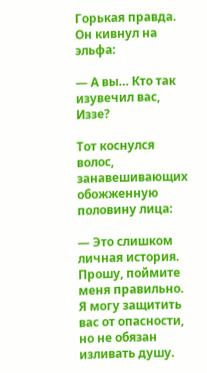Горькая правда. Он кивнул на эльфа:

— А вы… Кто так изувечил вас, Иззе?

Тот коснулся волос, занавешивающих обожженную половину лица:

— Это слишком личная история. Прошу, поймите меня правильно. Я могу защитить вас от опасности, но не обязан изливать душу.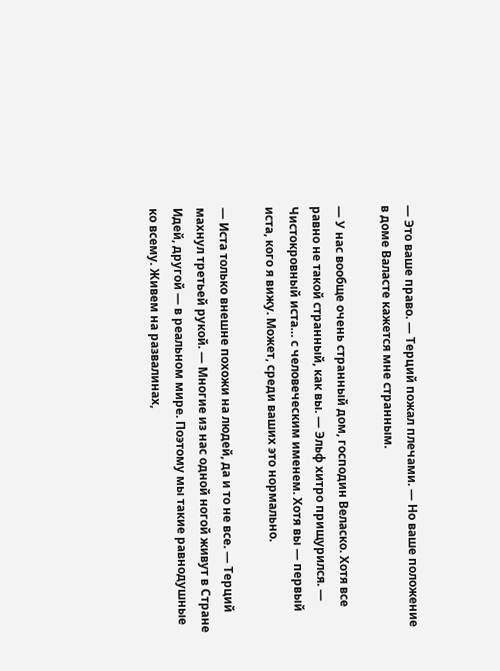— Это ваше право. — Терций пожал плечами. — Но ваше положение в доме Валасте кажется мне странным.

— У нас вообще очень странный дом, господин Веласко. Хотя все равно не такой странный, как вы. — Эльф хитро прищурился. — Чистокровный иста… с человеческим именем. Хотя вы — первый иста, кого я вижу. Может, среди ваших это нормально.

— Иста только внешне похожи на людей, да и то не все. — Терций махнул третьей рукой. — Многие из нас одной ногой живут в Стране Идей, другой — в реальном мире. Поэтому мы такие равнодушные ко всему. Живем на развалинах,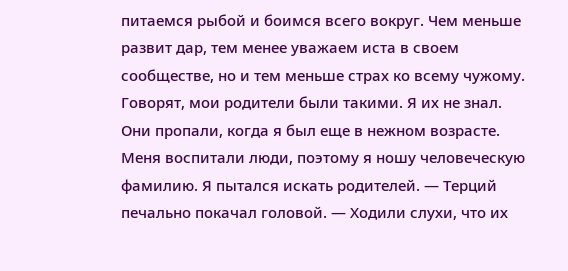питаемся рыбой и боимся всего вокруг. Чем меньше развит дар, тем менее уважаем иста в своем сообществе, но и тем меньше страх ко всему чужому. Говорят, мои родители были такими. Я их не знал. Они пропали, когда я был еще в нежном возрасте. Меня воспитали люди, поэтому я ношу человеческую фамилию. Я пытался искать родителей. — Терций печально покачал головой. — Ходили слухи, что их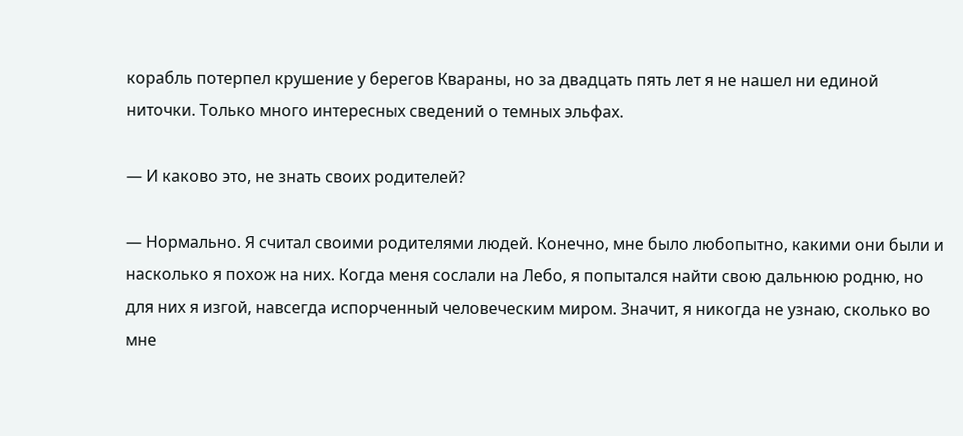корабль потерпел крушение у берегов Квараны, но за двадцать пять лет я не нашел ни единой ниточки. Только много интересных сведений о темных эльфах.

— И каково это, не знать своих родителей?

— Нормально. Я считал своими родителями людей. Конечно, мне было любопытно, какими они были и насколько я похож на них. Когда меня сослали на Лебо, я попытался найти свою дальнюю родню, но для них я изгой, навсегда испорченный человеческим миром. Значит, я никогда не узнаю, сколько во мне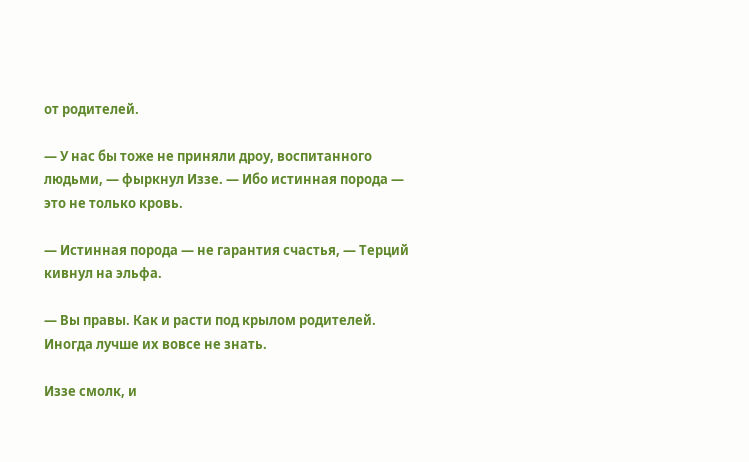от родителей.

— У нас бы тоже не приняли дроу, воспитанного людьми, — фыркнул Иззе. — Ибо истинная порода — это не только кровь.

— Истинная порода — не гарантия счастья, — Терций кивнул на эльфа.

— Вы правы. Как и расти под крылом родителей. Иногда лучше их вовсе не знать.

Иззе смолк, и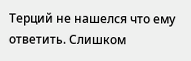Терций не нашелся что ему ответить. Слишком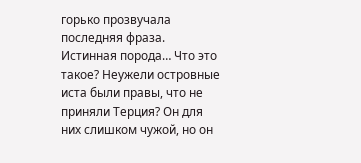горько прозвучала последняя фраза. Истинная порода… Что это такое? Неужели островные иста были правы, что не приняли Терция? Он для них слишком чужой, но он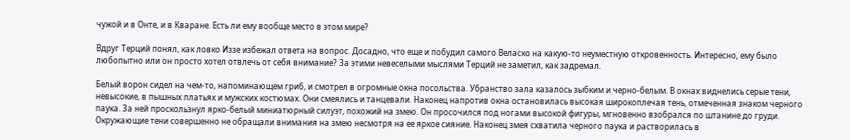чужой и в Онте, и в Кваране. Есть ли ему вообще место в этом мире?

Вдруг Терций понял, как ловко Иззе избежал ответа на вопрос. Досадно, что еще и побудил самого Веласко на какую-то неуместную откровенность. Интересно, ему было любопытно или он просто хотел отвлечь от себя внимание? За этими невеселыми мыслями Терций не заметил, как задремал.

Белый ворон сидел на чем-то, напоминающем гриб, и смотрел в огромные окна посольства. Убранство зала казалось зыбким и черно-белым. В окнах виднелись серые тени, невысокие, в пышных платьях и мужских костюмах. Они смеялись и танцевали. Наконец напротив окна остановилась высокая широкоплечая тень, отмеченная знаком черного паука. За ней проскользнул ярко-белый миниатюрный силуэт, похожий на змею. Он просочился под ногами высокой фигуры, мгновенно взобрался по штанине до груди. Окружающие тени совершенно не обращали внимания на змею несмотря на ее яркое сияние. Наконец змея схватила черного паука и растворилась в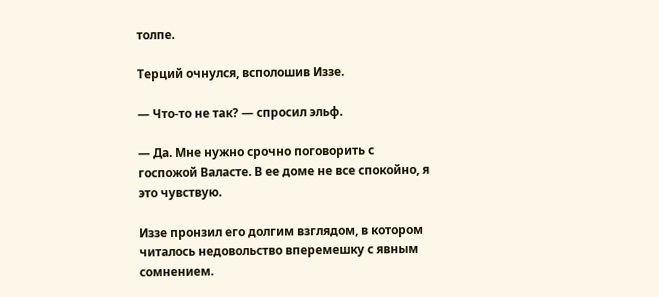толпе.

Терций очнулся, всполошив Иззе.

— Что-то не так? — спросил эльф.

— Да. Мне нужно срочно поговорить с госпожой Валасте. В ее доме не все спокойно, я это чувствую.

Иззе пронзил его долгим взглядом, в котором читалось недовольство вперемешку с явным сомнением.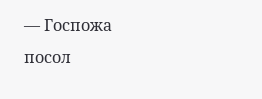— Госпожа посол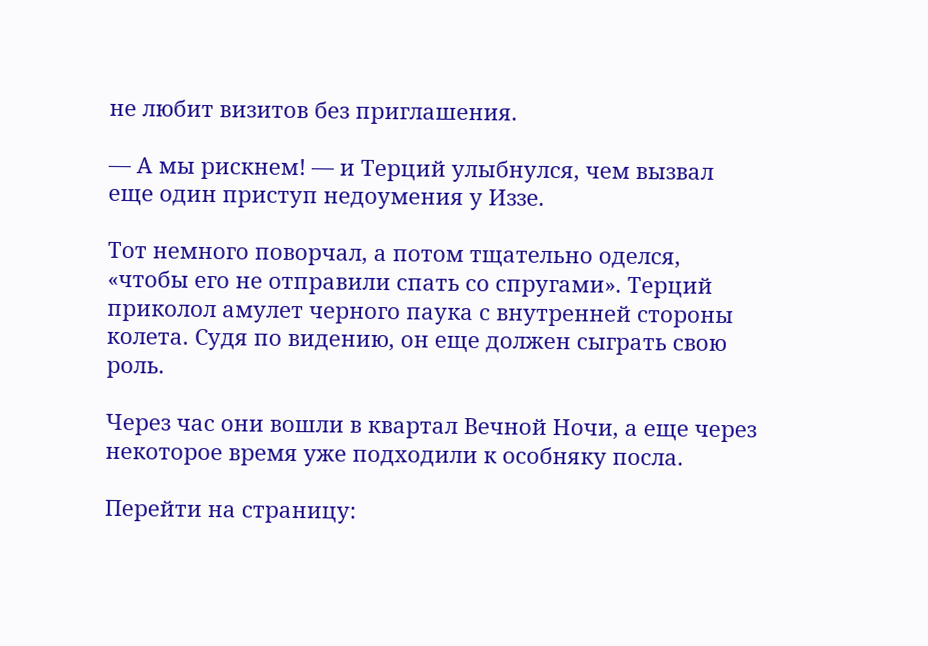не любит визитов без приглашения.

— А мы рискнем! — и Терций улыбнулся, чем вызвал еще один приступ недоумения у Иззе.

Тот немного поворчал, а потом тщательно оделся, «чтобы его не отправили спать со спругами». Терций приколол амулет черного паука с внутренней стороны колета. Судя по видению, он еще должен сыграть свою роль.

Через час они вошли в квартал Вечной Ночи, а еще через некоторое время уже подходили к особняку посла.

Перейти на страницу: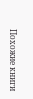Похожие книги